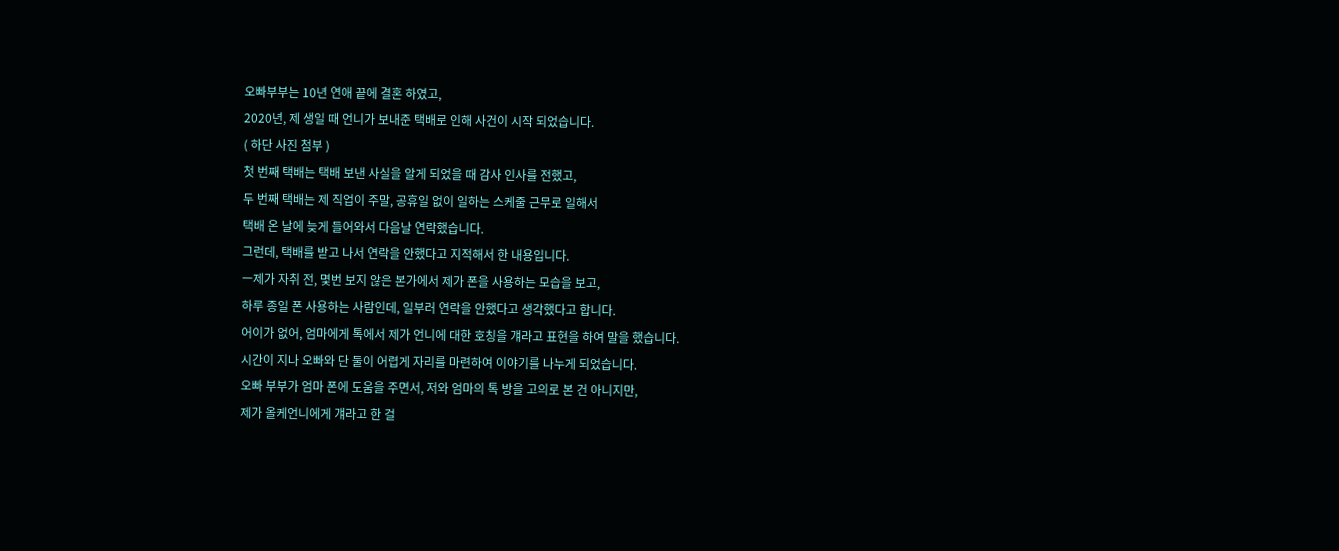오빠부부는 10년 연애 끝에 결혼 하였고,
2020년, 제 생일 때 언니가 보내준 택배로 인해 사건이 시작 되었습니다.
( 하단 사진 첨부 )
첫 번째 택배는 택배 보낸 사실을 알게 되었을 때 감사 인사를 전했고,
두 번째 택배는 제 직업이 주말, 공휴일 없이 일하는 스케줄 근무로 일해서
택배 온 날에 늦게 들어와서 다음날 연락했습니다.
그런데, 택배를 받고 나서 연락을 안했다고 지적해서 한 내용입니다.
ㅡ제가 자취 전, 몇번 보지 않은 본가에서 제가 폰을 사용하는 모습을 보고,
하루 종일 폰 사용하는 사람인데, 일부러 연락을 안했다고 생각했다고 합니다.
어이가 없어, 엄마에게 톡에서 제가 언니에 대한 호칭을 걔라고 표현을 하여 말을 했습니다.
시간이 지나 오빠와 단 둘이 어렵게 자리를 마련하여 이야기를 나누게 되었습니다.
오빠 부부가 엄마 폰에 도움을 주면서, 저와 엄마의 톡 방을 고의로 본 건 아니지만,
제가 올케언니에게 걔라고 한 걸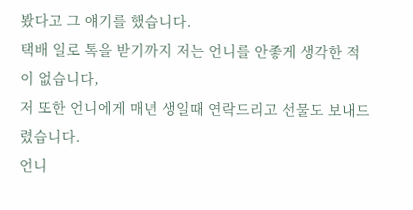봤다고 그 얘기를 했습니다.
택배 일로 톡을 받기까지 저는 언니를 안좋게 생각한 적이 없습니다,
저 또한 언니에게 매년 생일때 연락드리고 선물도 보내드렸습니다.
언니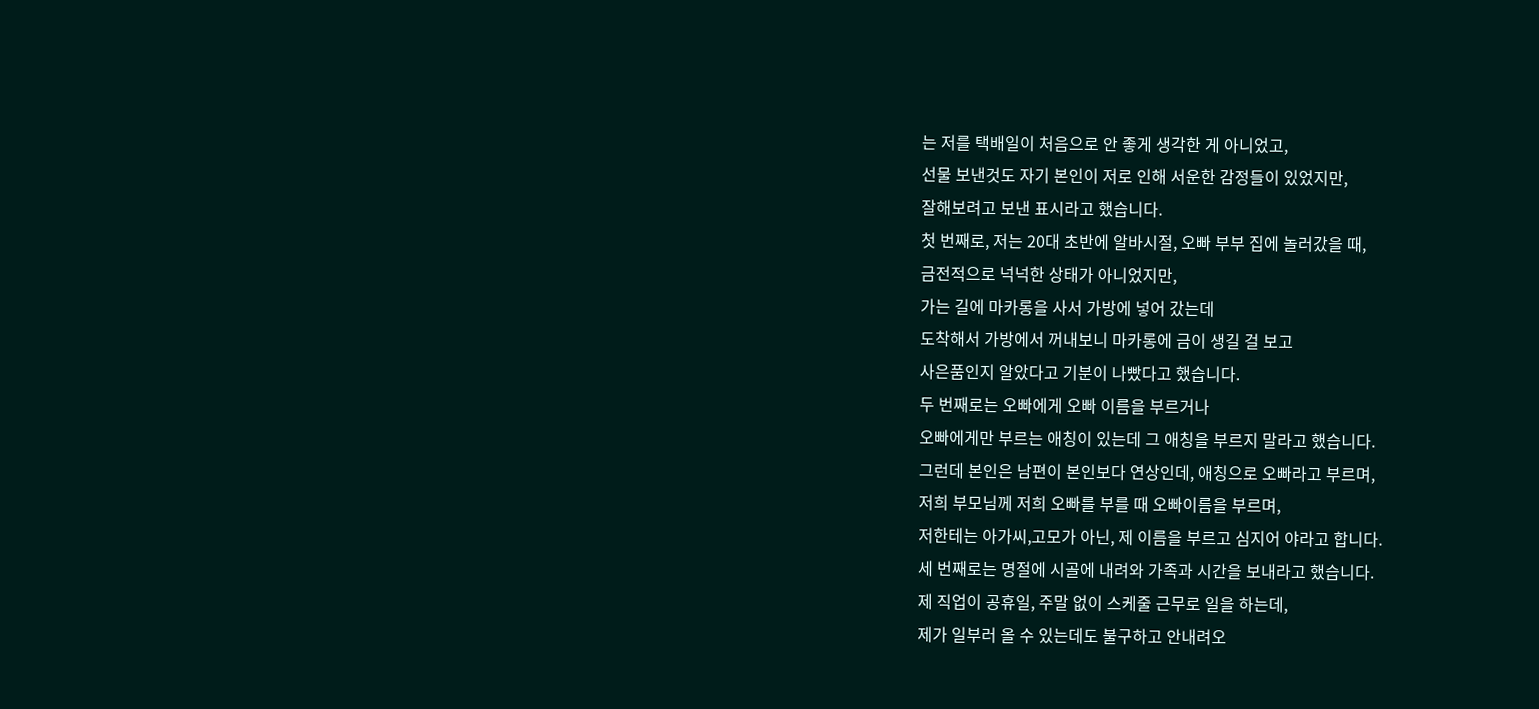는 저를 택배일이 처음으로 안 좋게 생각한 게 아니었고,
선물 보낸것도 자기 본인이 저로 인해 서운한 감정들이 있었지만,
잘해보려고 보낸 표시라고 했습니다.
첫 번째로, 저는 20대 초반에 알바시절, 오빠 부부 집에 놀러갔을 때,
금전적으로 넉넉한 상태가 아니었지만,
가는 길에 마카롱을 사서 가방에 넣어 갔는데
도착해서 가방에서 꺼내보니 마카롱에 금이 생길 걸 보고
사은품인지 알았다고 기분이 나빴다고 했습니다.
두 번째로는 오빠에게 오빠 이름을 부르거나
오빠에게만 부르는 애칭이 있는데 그 애칭을 부르지 말라고 했습니다.
그런데 본인은 남편이 본인보다 연상인데, 애칭으로 오빠라고 부르며,
저희 부모님께 저희 오빠를 부를 때 오빠이름을 부르며,
저한테는 아가씨,고모가 아닌, 제 이름을 부르고 심지어 야라고 합니다.
세 번째로는 명절에 시골에 내려와 가족과 시간을 보내라고 했습니다.
제 직업이 공휴일, 주말 없이 스케줄 근무로 일을 하는데,
제가 일부러 올 수 있는데도 불구하고 안내려오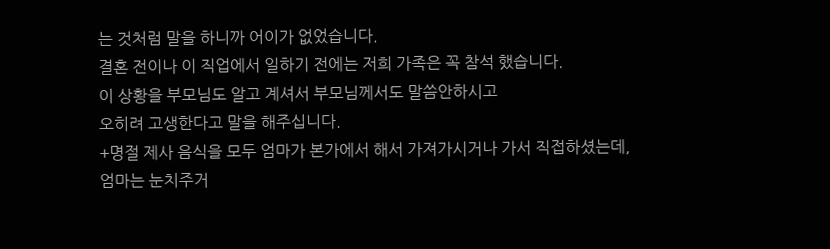는 것처럼 말을 하니까 어이가 없었습니다.
결혼 전이나 이 직업에서 일하기 전에는 저희 가족은 꼭 참석 했습니다.
이 상황을 부모님도 알고 계셔서 부모님께서도 말씀안하시고
오히려 고생한다고 말을 해주십니다.
+명절 제사 음식을 모두 엄마가 본가에서 해서 가져가시거나 가서 직접하셨는데,
엄마는 눈치주거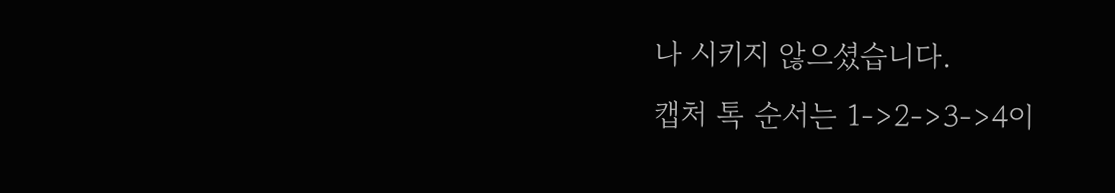나 시키지 않으셨습니다.
캡처 톡 순서는 1->2->3->4이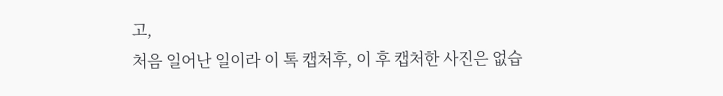고,
처음 일어난 일이라 이 톡 캡처후, 이 후 캡처한 사진은 없습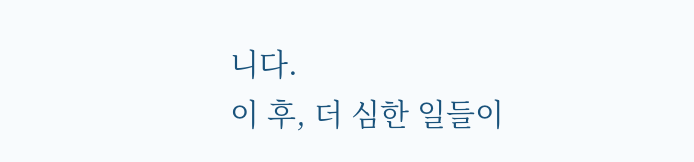니다.
이 후, 더 심한 일들이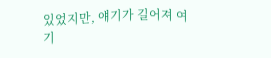있었지만, 얘기가 길어져 여기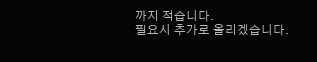까지 적습니다.
필요시 추가로 올리겠습니다.